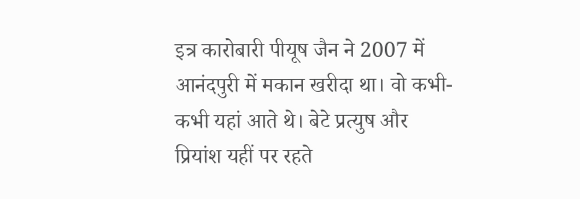इत्र कारोबारी पीयूष जैन ने 2007 में आनंदपुरी में मकान खरीदा था। वो कभी-कभी यहां आते थे। बेटे प्रत्युष और प्रियांश यहीं पर रहते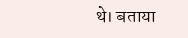थे। बताया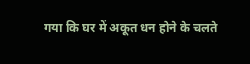गया कि घर में अकूत धन होने के चलते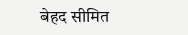बेहद सीमित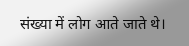संख्या में लोग आते जाते थे।